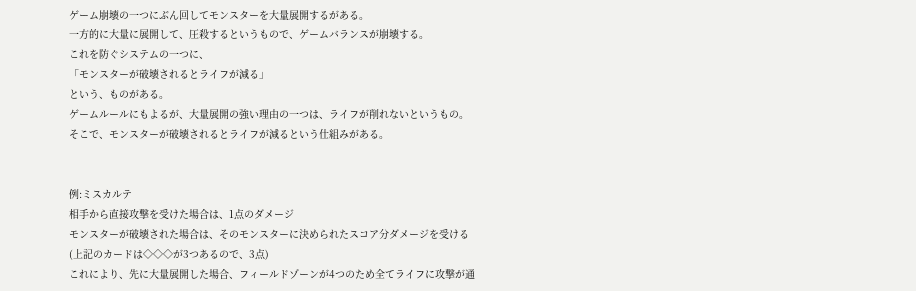ゲーム崩壊の一つにぶん回してモンスターを大量展開するがある。
一方的に大量に展開して、圧殺するというもので、ゲームバランスが崩壊する。
これを防ぐシステムの一つに、
「モンスターが破壊されるとライフが減る」
という、ものがある。
ゲームルールにもよるが、大量展開の強い理由の一つは、ライフが削れないというもの。
そこで、モンスターが破壊されるとライフが減るという仕組みがある。


例:ミスカルテ
相手から直接攻撃を受けた場合は、1点のダメージ
モンスターが破壊された場合は、そのモンスターに決められたスコア分ダメージを受ける
(上記のカードは◇◇◇が3つあるので、3点)
これにより、先に大量展開した場合、フィールドゾーンが4つのため全てライフに攻撃が通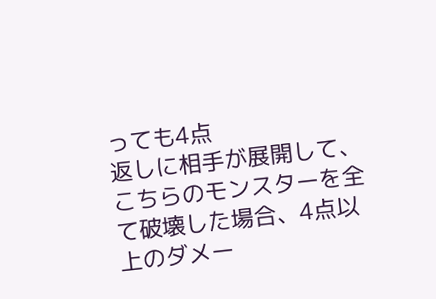っても4点
返しに相手が展開して、こちらのモンスターを全て破壊した場合、4点以上のダメー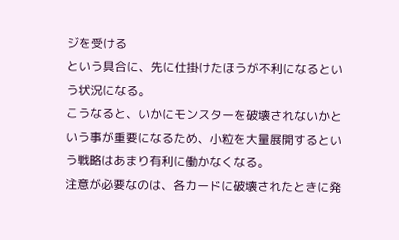ジを受ける
という具合に、先に仕掛けたほうが不利になるという状況になる。
こうなると、いかにモンスターを破壊されないかという事が重要になるため、小粒を大量展開するという戦略はあまり有利に働かなくなる。
注意が必要なのは、各カードに破壊されたときに発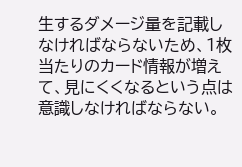生するダメージ量を記載しなければならないため、1枚当たりのカード情報が増えて、見にくくなるという点は意識しなければならない。